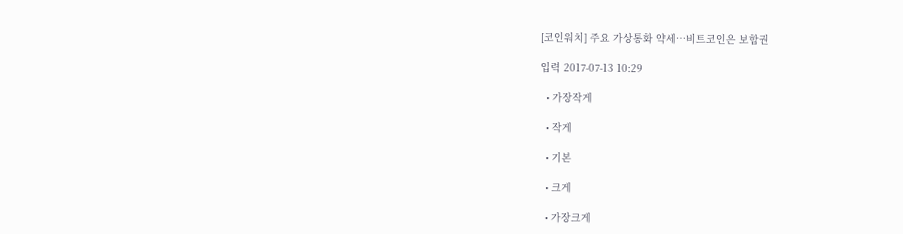[코인워치] 주요 가상통화 약세…비트코인은 보합권

입력 2017-07-13 10:29

  • 가장작게

  • 작게

  • 기본

  • 크게

  • 가장크게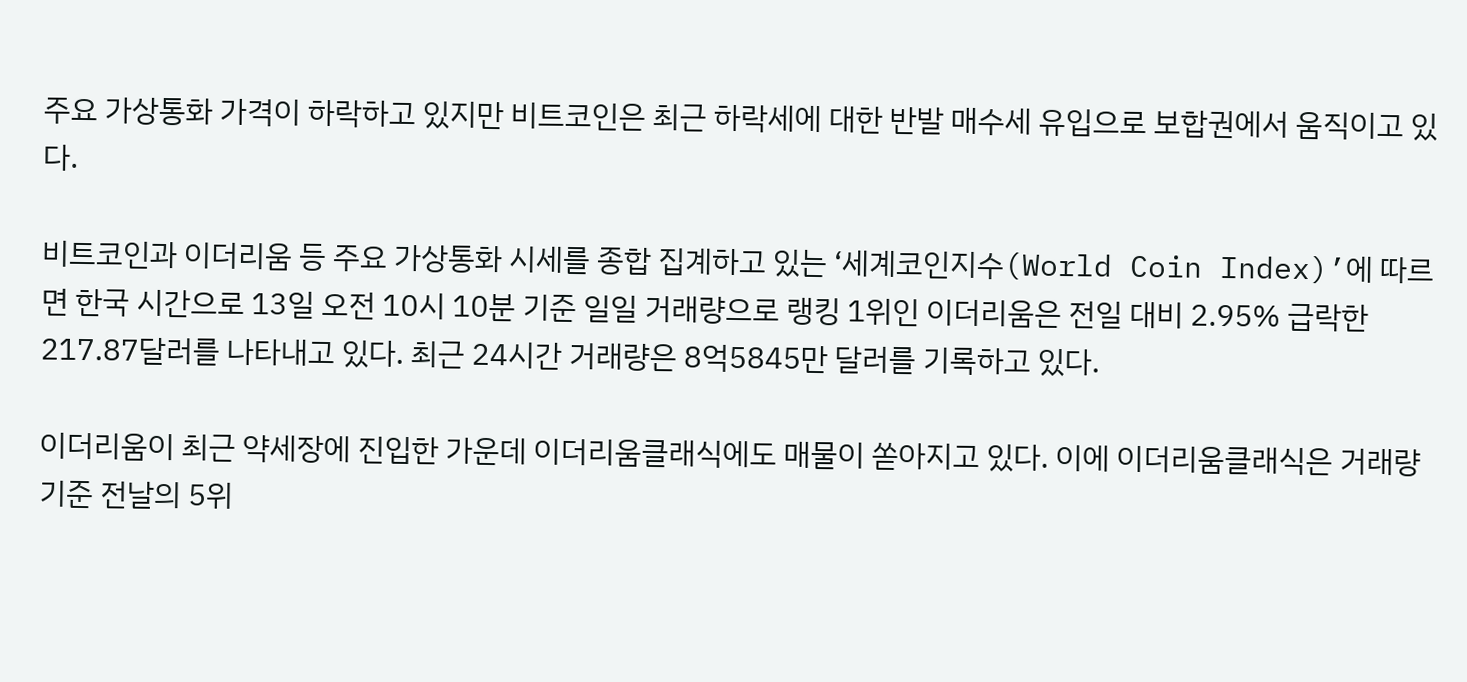주요 가상통화 가격이 하락하고 있지만 비트코인은 최근 하락세에 대한 반발 매수세 유입으로 보합권에서 움직이고 있다.

비트코인과 이더리움 등 주요 가상통화 시세를 종합 집계하고 있는 ‘세계코인지수(World Coin Index)’에 따르면 한국 시간으로 13일 오전 10시 10분 기준 일일 거래량으로 랭킹 1위인 이더리움은 전일 대비 2.95% 급락한 217.87달러를 나타내고 있다. 최근 24시간 거래량은 8억5845만 달러를 기록하고 있다.

이더리움이 최근 약세장에 진입한 가운데 이더리움클래식에도 매물이 쏟아지고 있다. 이에 이더리움클래식은 거래량 기준 전날의 5위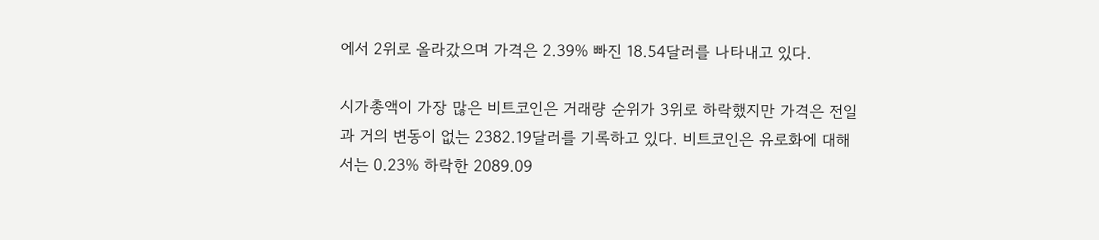에서 2위로 올라갔으며 가격은 2.39% 빠진 18.54달러를 나타내고 있다.

시가총액이 가장 많은 비트코인은 거래량 순위가 3위로 하락했지만 가격은 전일과 거의 변동이 없는 2382.19달러를 기록하고 있다. 비트코인은 유로화에 대해서는 0.23% 하락한 2089.09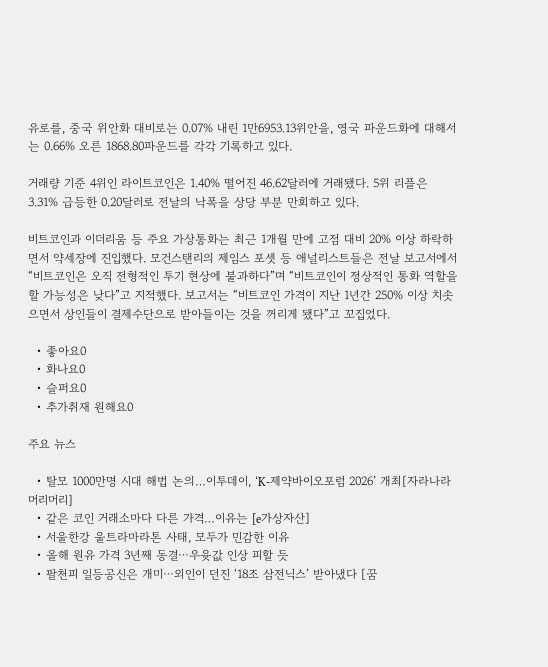유로를, 중국 위안화 대비로는 0.07% 내린 1만6953.13위안을, 영국 파운드화에 대해서는 0.66% 오른 1868.80파운드를 각각 기록하고 있다.

거래량 기준 4위인 라이트코인은 1.40% 떨어진 46.62달러에 거래됐다. 5위 리플은 3.31% 급등한 0.20달러로 전날의 낙폭을 상당 부분 만회하고 있다.

비트코인과 이더리움 등 주요 가상통화는 최근 1개월 만에 고점 대비 20% 이상 하락하면서 약세장에 진입했다. 모건스탠리의 제임스 포셋 등 애널리스트들은 전날 보고서에서 “비트코인은 오직 전형적인 투기 현상에 불과하다”며 “비트코인이 정상적인 통화 역할을 할 가능성은 낮다”고 지적했다. 보고서는 “비트코인 가격이 지난 1년간 250% 이상 치솟으면서 상인들이 결제수단으로 받아들이는 것을 꺼리게 됐다”고 꼬집었다.

  • 좋아요0
  • 화나요0
  • 슬퍼요0
  • 추가취재 원해요0

주요 뉴스

  • 탈모 1000만명 시대 해법 논의…이투데이, ‘K-제약바이오포럼 2026’ 개최[자라나라 머리머리]
  • 같은 코인 거래소마다 다른 가격…이유는 [e가상자산]
  • 서울한강 울트라마라톤 사태, 모두가 민감한 이유
  • 올해 원유 가격 3년째 동결⋯우윳값 인상 피할 듯
  • 팔천피 일등공신은 개미⋯외인이 던진 ‘18조 삼전닉스’ 받아냈다 [꿈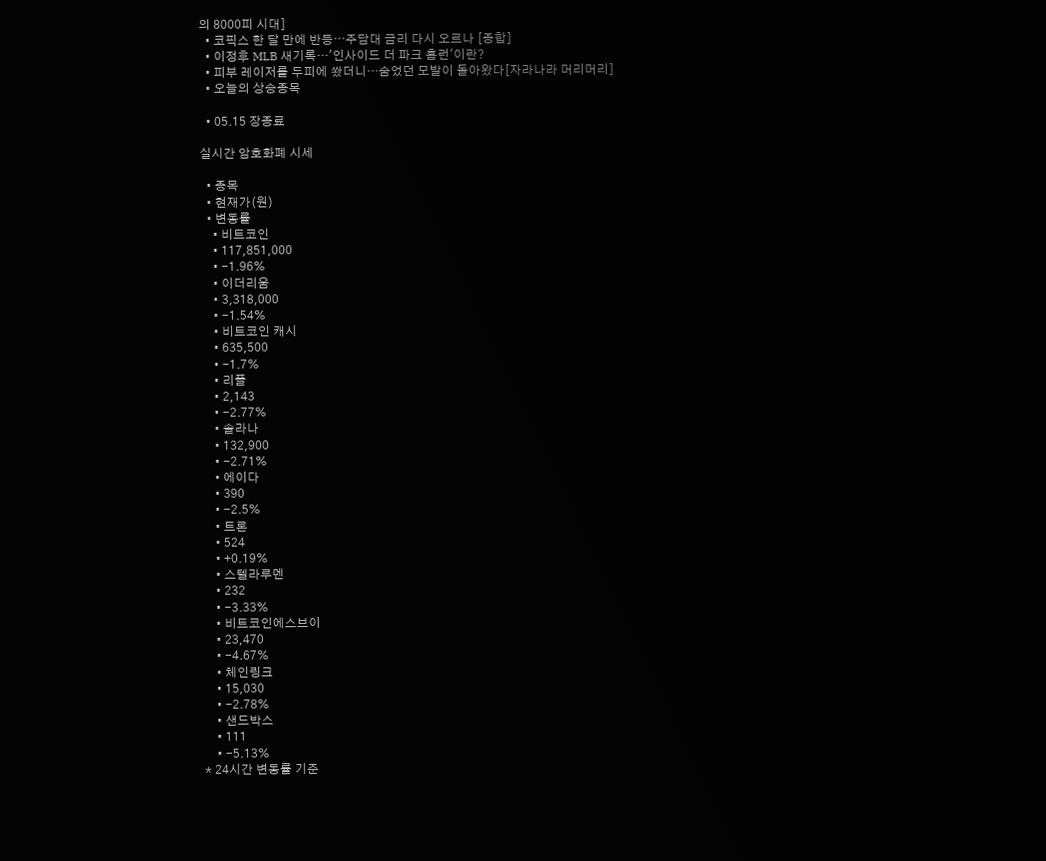의 8000피 시대]
  • 코픽스 한 달 만에 반등⋯주담대 금리 다시 오르나 [종합]
  • 이정후 MLB 새기록…'인사이드 더 파크 홈런'이란?
  • 피부 레이저를 두피에 쐈더니…숨었던 모발이 돌아왔다[자라나라 머리머리]
  • 오늘의 상승종목

  • 05.15 장종료

실시간 암호화폐 시세

  • 종목
  • 현재가(원)
  • 변동률
    • 비트코인
    • 117,851,000
    • -1.96%
    • 이더리움
    • 3,318,000
    • -1.54%
    • 비트코인 캐시
    • 635,500
    • -1.7%
    • 리플
    • 2,143
    • -2.77%
    • 솔라나
    • 132,900
    • -2.71%
    • 에이다
    • 390
    • -2.5%
    • 트론
    • 524
    • +0.19%
    • 스텔라루멘
    • 232
    • -3.33%
    • 비트코인에스브이
    • 23,470
    • -4.67%
    • 체인링크
    • 15,030
    • -2.78%
    • 샌드박스
    • 111
    • -5.13%
* 24시간 변동률 기준